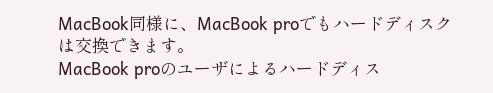MacBook同様に、MacBook proでもハードディスクは交換できます。
MacBook proのユーザによるハードディス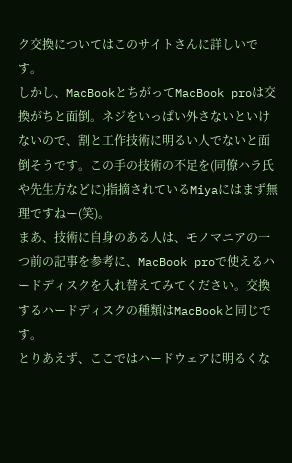ク交換についてはこのサイトさんに詳しいです。
しかし、MacBookとちがってMacBook proは交換がちと面倒。ネジをいっぱい外さないといけないので、割と工作技術に明るい人でないと面倒そうです。この手の技術の不足を(同僚ハラ氏や先生方などに)指摘されているMiyaにはまず無理ですねー(笑)。
まあ、技術に自身のある人は、モノマニアの一つ前の記事を参考に、MacBook proで使えるハードディスクを入れ替えてみてください。交換するハードディスクの種類はMacBookと同じです。
とりあえず、ここではハードウェアに明るくな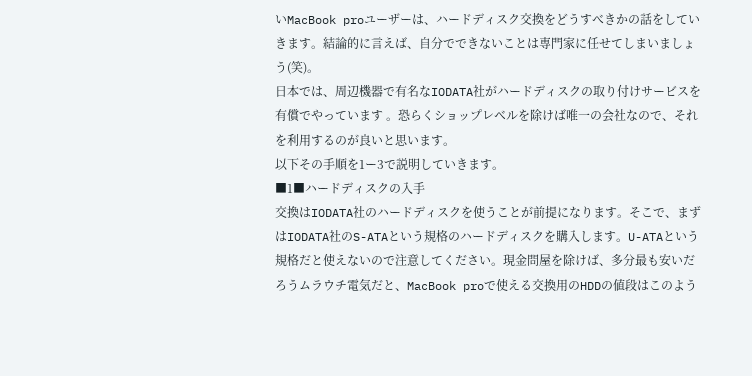いMacBook proユーザーは、ハードディスク交換をどうすべきかの話をしていきます。結論的に言えば、自分でできないことは専門家に任せてしまいましょう(笑)。
日本では、周辺機器で有名なIODATA社がハードディスクの取り付けサービスを有償でやっています 。恐らくショップレベルを除けば唯一の会社なので、それを利用するのが良いと思います。
以下その手順を1ー3で説明していきます。
■1■ハードディスクの入手
交換はIODATA社のハードディスクを使うことが前提になります。そこで、まずはIODATA社のS-ATAという規格のハードディスクを購入します。U-ATAという規格だと使えないので注意してください。現金問屋を除けば、多分最も安いだろうムラウチ電気だと、MacBook proで使える交換用のHDDの値段はこのよう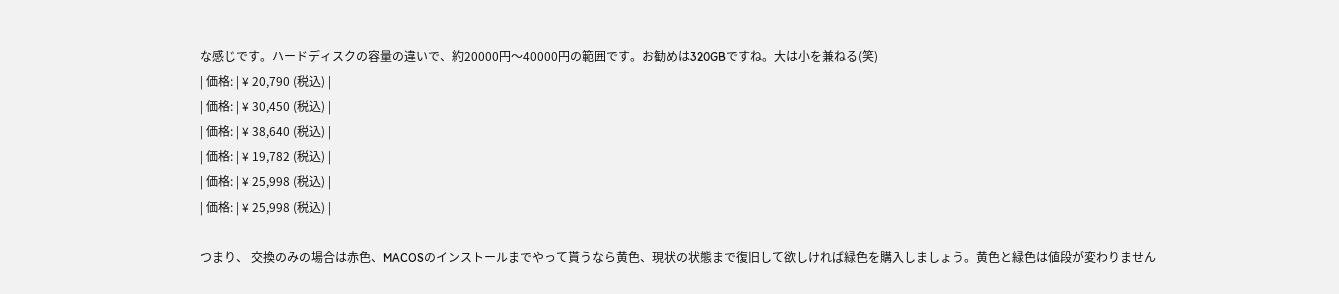な感じです。ハードディスクの容量の違いで、約20000円〜40000円の範囲です。お勧めは320GBですね。大は小を兼ねる(笑)
| 価格: | ¥ 20,790 (税込) |
| 価格: | ¥ 30,450 (税込) |
| 価格: | ¥ 38,640 (税込) |
| 価格: | ¥ 19,782 (税込) |
| 価格: | ¥ 25,998 (税込) |
| 価格: | ¥ 25,998 (税込) |

つまり、 交換のみの場合は赤色、MACOSのインストールまでやって貰うなら黄色、現状の状態まで復旧して欲しければ緑色を購入しましょう。黄色と緑色は値段が変わりません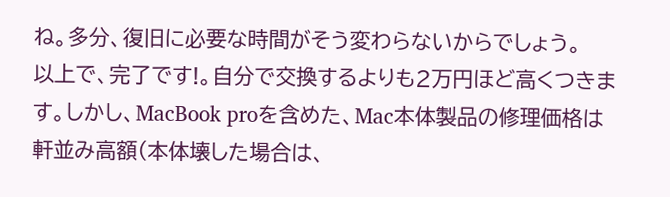ね。多分、復旧に必要な時間がそう変わらないからでしょう。
以上で、完了です!。自分で交換するよりも2万円ほど高くつきます。しかし、MacBook proを含めた、Mac本体製品の修理価格は軒並み高額(本体壊した場合は、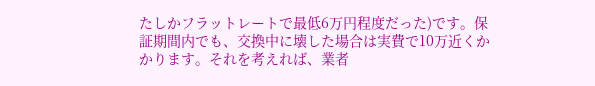たしかフラットレートで最低6万円程度だった)です。保証期間内でも、交換中に壊した場合は実費で10万近くかかります。それを考えれば、業者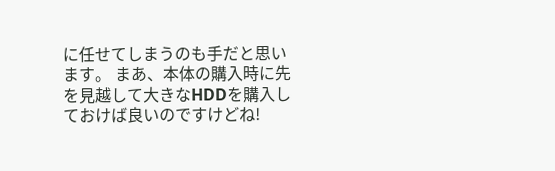に任せてしまうのも手だと思います。 まあ、本体の購入時に先を見越して大きなHDDを購入しておけば良いのですけどね!